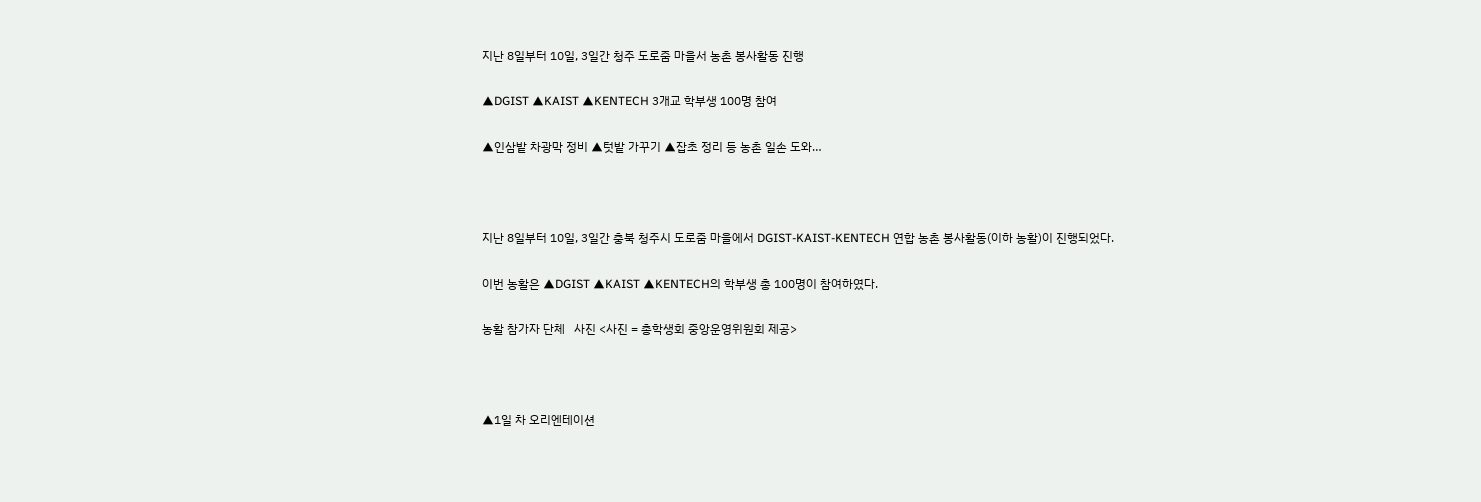지난 8일부터 10일, 3일간 청주 도로줌 마을서 농촌 봉사활동 진행

▲DGIST ▲KAIST ▲KENTECH 3개교 학부생 100명 참여

▲인삼밭 차광막 정비 ▲텃밭 가꾸기 ▲잡초 정리 등 농촌 일손 도와…



지난 8일부터 10일, 3일간 충북 청주시 도로줌 마을에서 DGIST-KAIST-KENTECH 연합 농촌 봉사활동(이하 농활)이 진행되었다.

이번 농활은 ▲DGIST ▲KAIST ▲KENTECH의 학부생 총 100명이 참여하였다.

농활 참가자 단체   사진 <사진 = 총학생회 중앙운영위원회 제공>



▲1일 차 오리엔테이션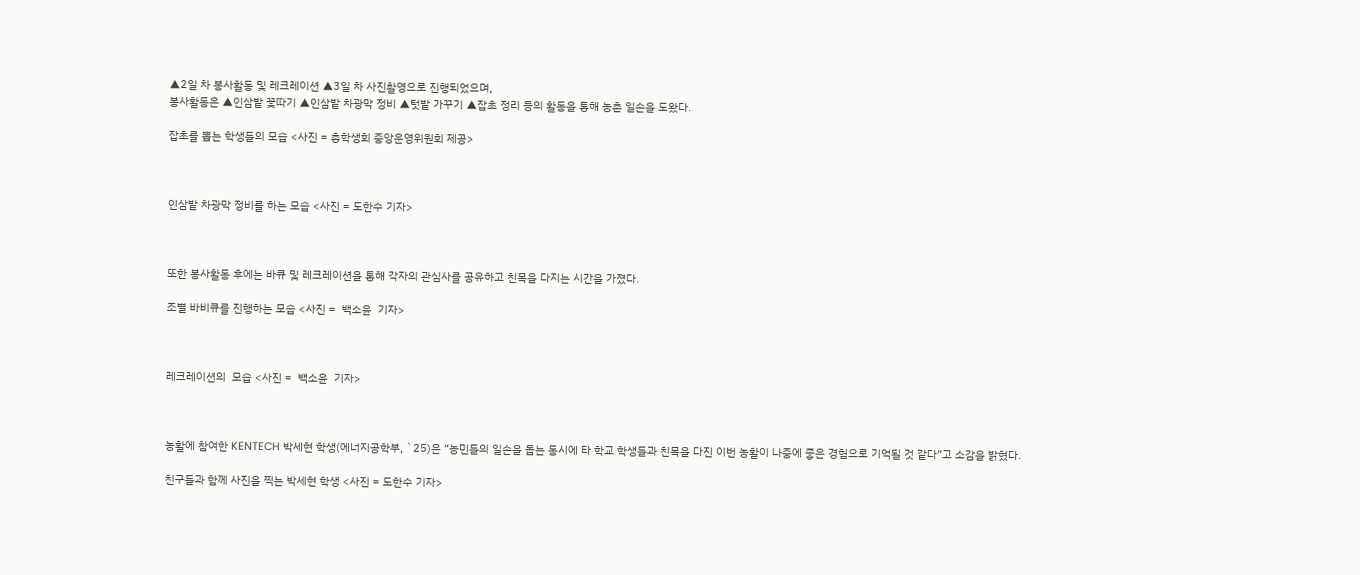▲2일 차 봉사활동 및 레크레이션 ▲3일 차 사진촬영으로 진행되었으며,
봉사활동은 ▲인삼밭 꽃따기 ▲인삼밭 차광막 정비 ▲텃밭 가꾸기 ▲잡초 정리 등의 활동을 통해 농촌 일손을 도왔다.

잡초를 뽑는 학생들의 모습 <사진 = 총학생회 중앙운영위원회 제공>



인삼밭 차광막 정비를 하는 모습 <사진 = 도한수 기자>



또한 봉사활동 후에는 바큐 및 레크레이션을 통해 각자의 관심사를 공유하고 친목을 다지는 시간을 가졌다.

조별 바비큐를 진행하는 모습 <사진 =  백소윤  기자>



레크레이션의  모습 <사진 =  백소윤  기자>



농활에 참여한 KENTECH 박세현 학생(에너지공학부, `25)은 “농민들의 일손을 돕는 동시에 타 학교 학생들과 친목을 다진 이번 농활이 나중에 좋은 경험으로 기억될 것 같다”고 소감을 밝혔다.

친구들과 함께 사진을 찍는 박세현 학생 <사진 = 도한수 기자>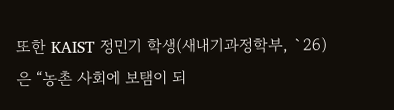또한 KAIST 정민기 학생(새내기과정학부, `26)은 “농촌 사회에 보탬이 되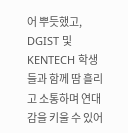어 뿌듯했고, DGIST 및 KENTECH 학생들과 함께 땀 흘리고 소통하며 연대감을 키울 수 있어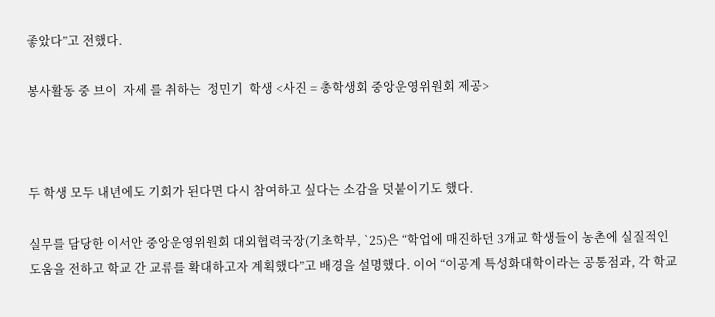좋았다”고 전했다.

봉사활동 중 브이  자세 를 취하는  정민기  학생 <사진 = 총학생회 중앙운영위원회 제공>



두 학생 모두 내년에도 기회가 된다면 다시 참여하고 싶다는 소감을 덧붙이기도 했다.

실무를 담당한 이서안 중앙운영위원회 대외협력국장(기초학부, `25)은 “학업에 매진하던 3개교 학생들이 농촌에 실질적인 도움을 전하고 학교 간 교류를 확대하고자 계획했다”고 배경을 설명했다. 이어 “이공계 특성화대학이라는 공통점과, 각 학교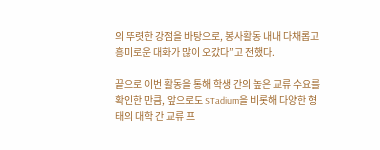의 뚜렷한 강점을 바탕으로, 봉사활동 내내 다채롭고 흥미로운 대화가 많이 오갔다”고 전했다.

끝으로 이번 활동을 통해 학생 간의 높은 교류 수요를 확인한 만큼, 앞으로도 STadium을 비롯해 다양한 형태의 대학 간 교류 프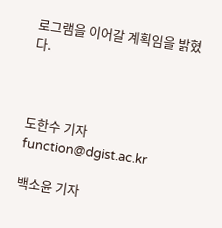로그램을 이어갈 계획임을 밝혔다.



도한수 기자 function@dgist.ac.kr

백소윤 기자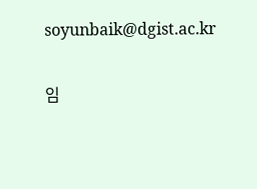soyunbaik@dgist.ac.kr

임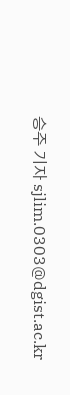승주 기자 sjlim.0303@dgist.ac.kr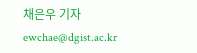채은우 기자 ewchae@dgist.ac.kr